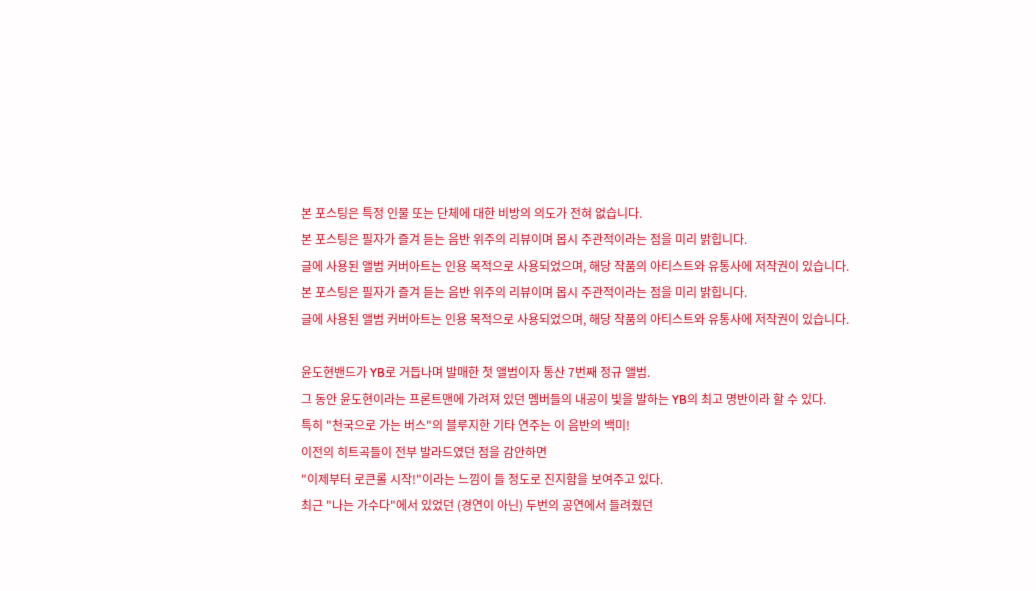본 포스팅은 특정 인물 또는 단체에 대한 비방의 의도가 전혀 없습니다.
본 포스팅은 필자가 즐겨 듣는 음반 위주의 리뷰이며 몹시 주관적이라는 점을 미리 밝힙니다.
글에 사용된 앨범 커버아트는 인용 목적으로 사용되었으며, 해당 작품의 아티스트와 유통사에 저작권이 있습니다.
본 포스팅은 필자가 즐겨 듣는 음반 위주의 리뷰이며 몹시 주관적이라는 점을 미리 밝힙니다.
글에 사용된 앨범 커버아트는 인용 목적으로 사용되었으며, 해당 작품의 아티스트와 유통사에 저작권이 있습니다.

윤도현밴드가 YB로 거듭나며 발매한 첫 앨범이자 통산 7번째 정규 앨범.
그 동안 윤도현이라는 프론트맨에 가려져 있던 멤버들의 내공이 빛을 발하는 YB의 최고 명반이라 할 수 있다.
특히 "천국으로 가는 버스"의 블루지한 기타 연주는 이 음반의 백미!
이전의 히트곡들이 전부 발라드였던 점을 감안하면
"이제부터 로큰롤 시작!"이라는 느낌이 들 정도로 진지함을 보여주고 있다.
최근 "나는 가수다"에서 있었던 (경연이 아닌) 두번의 공연에서 들려줬던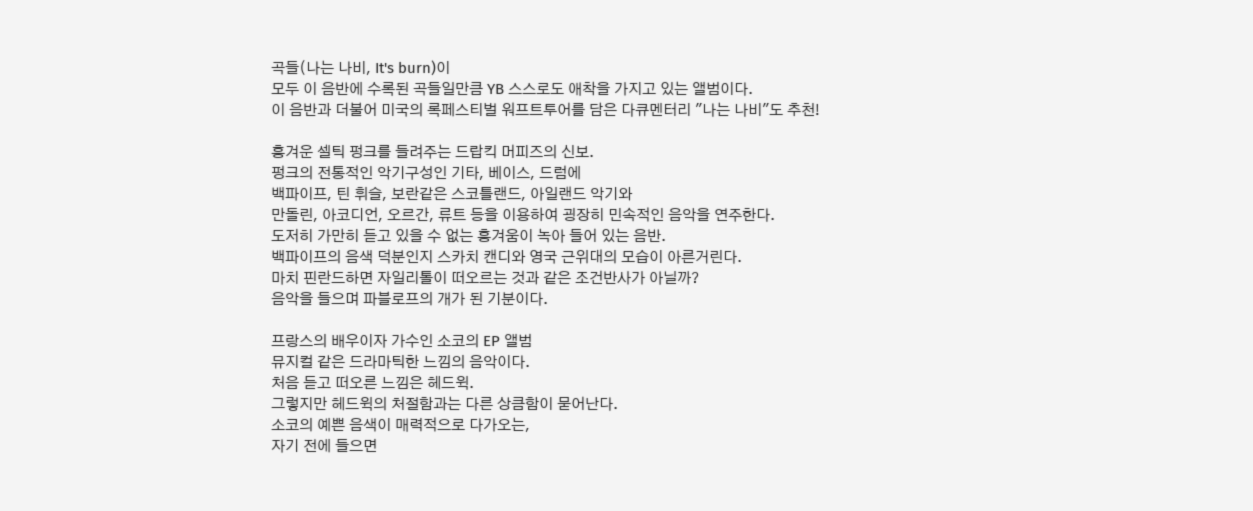곡들(나는 나비, It's burn)이
모두 이 음반에 수록된 곡들일만큼 YB 스스로도 애착을 가지고 있는 앨범이다.
이 음반과 더불어 미국의 록페스티벌 워프트투어를 담은 다큐멘터리 "나는 나비"도 추천!

흥겨운 셀틱 펑크를 들려주는 드랍킥 머피즈의 신보.
펑크의 전통적인 악기구성인 기타, 베이스, 드럼에
백파이프, 틴 휘슬, 보란같은 스코틀랜드, 아일랜드 악기와
만돌린, 아코디언, 오르간, 류트 등을 이용하여 굉장히 민속적인 음악을 연주한다.
도저히 가만히 듣고 있을 수 없는 흥겨움이 녹아 들어 있는 음반.
백파이프의 음색 덕분인지 스카치 캔디와 영국 근위대의 모습이 아른거린다.
마치 핀란드하면 자일리톨이 떠오르는 것과 같은 조건반사가 아닐까?
음악을 들으며 파블로프의 개가 된 기분이다.

프랑스의 배우이자 가수인 소코의 EP 앨범
뮤지컬 같은 드라마틱한 느낌의 음악이다.
처음 듣고 떠오른 느낌은 헤드윅.
그렇지만 헤드윅의 처절함과는 다른 상큼함이 묻어난다.
소코의 예쁜 음색이 매력적으로 다가오는,
자기 전에 들으면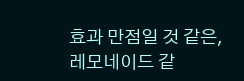효과 만점일 것 같은,
레모네이드 같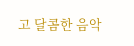고 달콤한 음악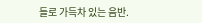들로 가득차 있는 음반.